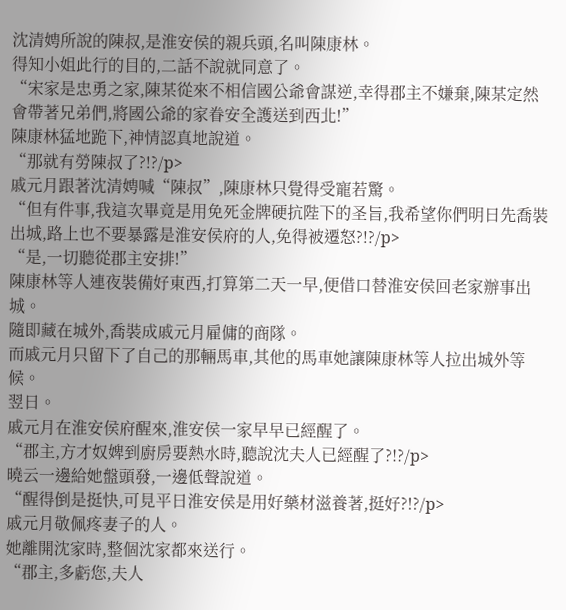沈清娉所說的陳叔,是淮安侯的親兵頭,名叫陳康林。
得知小姐此行的目的,二話不說就同意了。
“宋家是忠勇之家,陳某從來不相信國公爺會謀逆,幸得郡主不嫌棄,陳某定然會帶著兄弟們,將國公爺的家眷安全護送到西北!”
陳康林猛地跪下,神情認真地說道。
“那就有勞陳叔了?!?/p>
戚元月跟著沈清娉喊“陳叔”,陳康林只覺得受寵若驚。
“但有件事,我這次畢竟是用免死金牌硬抗陛下的圣旨,我希望你們明日先喬裝出城,路上也不要暴露是淮安侯府的人,免得被遷怒?!?/p>
“是,一切聽從郡主安排!”
陳康林等人連夜裝備好東西,打算第二天一早,便借口替淮安侯回老家辦事出城。
隨即藏在城外,喬裝成戚元月雇傭的商隊。
而戚元月只留下了自己的那輛馬車,其他的馬車她讓陳康林等人拉出城外等候。
翌日。
戚元月在淮安侯府醒來,淮安侯一家早早已經醒了。
“郡主,方才奴婢到廚房要熱水時,聽說沈夫人已經醒了?!?/p>
曉云一邊給她盤頭發,一邊低聲說道。
“醒得倒是挺快,可見平日淮安侯是用好藥材滋養著,挺好?!?/p>
戚元月敬佩疼妻子的人。
她離開沈家時,整個沈家都來送行。
“郡主,多虧您,夫人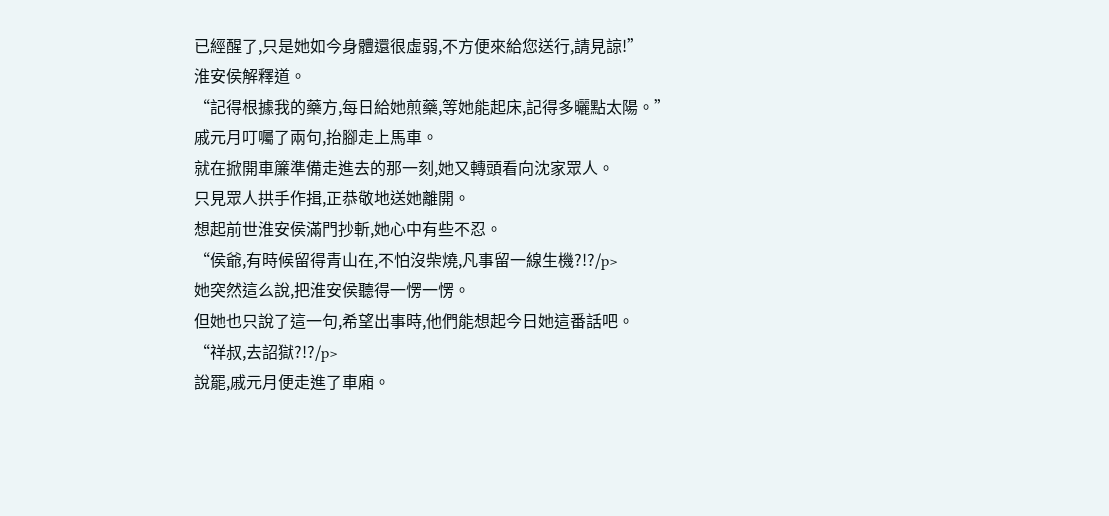已經醒了,只是她如今身體還很虛弱,不方便來給您送行,請見諒!”
淮安侯解釋道。
“記得根據我的藥方,每日給她煎藥,等她能起床,記得多曬點太陽。”
戚元月叮囑了兩句,抬腳走上馬車。
就在掀開車簾準備走進去的那一刻,她又轉頭看向沈家眾人。
只見眾人拱手作揖,正恭敬地送她離開。
想起前世淮安侯滿門抄斬,她心中有些不忍。
“侯爺,有時候留得青山在,不怕沒柴燒,凡事留一線生機?!?/p>
她突然這么說,把淮安侯聽得一愣一愣。
但她也只說了這一句,希望出事時,他們能想起今日她這番話吧。
“祥叔,去詔獄?!?/p>
說罷,戚元月便走進了車廂。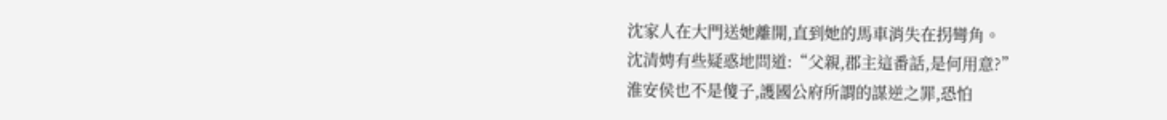沈家人在大門送她離開,直到她的馬車消失在拐彎角。
沈清娉有些疑惑地問道:“父親,郡主這番話,是何用意?”
淮安侯也不是傻子,護國公府所謂的謀逆之罪,恐怕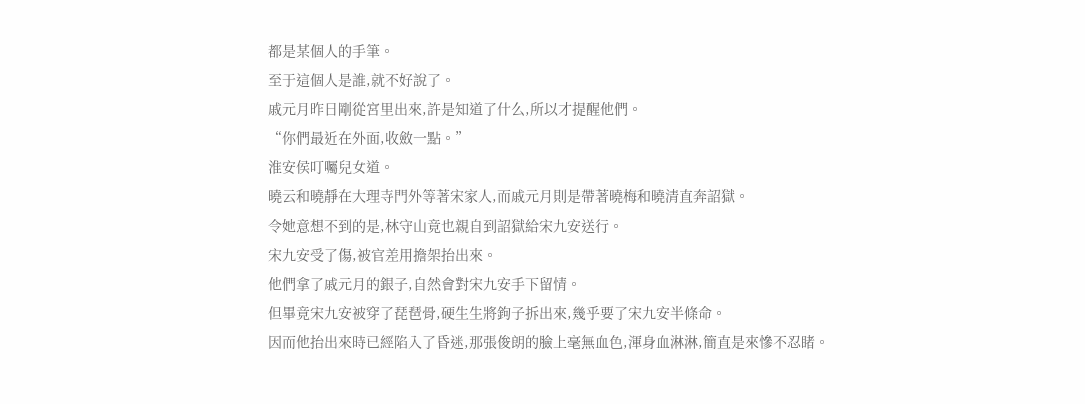都是某個人的手筆。
至于這個人是誰,就不好說了。
戚元月昨日剛從宮里出來,許是知道了什么,所以才提醒他們。
“你們最近在外面,收斂一點。”
淮安侯叮囑兒女道。
曉云和曉靜在大理寺門外等著宋家人,而戚元月則是帶著曉梅和曉清直奔詔獄。
令她意想不到的是,林守山竟也親自到詔獄給宋九安送行。
宋九安受了傷,被官差用擔架抬出來。
他們拿了戚元月的銀子,自然會對宋九安手下留情。
但畢竟宋九安被穿了琵琶骨,硬生生將鉤子拆出來,幾乎要了宋九安半條命。
因而他抬出來時已經陷入了昏迷,那張俊朗的臉上毫無血色,渾身血淋淋,簡直是來慘不忍睹。